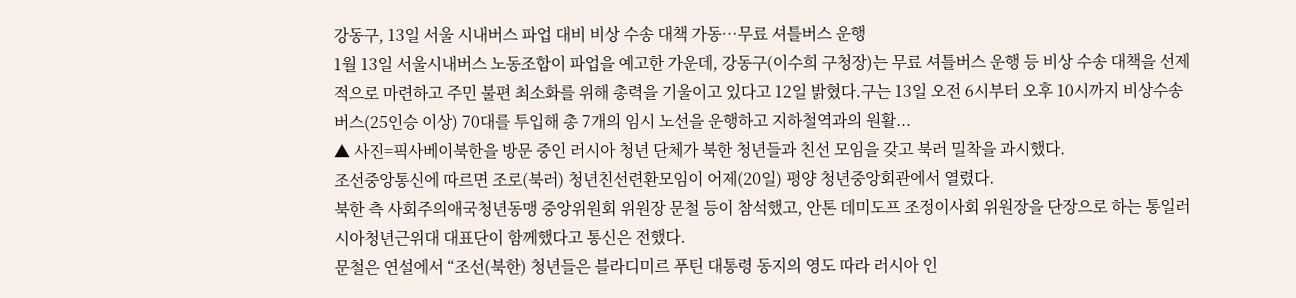강동구, 13일 서울 시내버스 파업 대비 비상 수송 대책 가동…무료 셔틀버스 운행
1월 13일 서울시내버스 노동조합이 파업을 예고한 가운데, 강동구(이수희 구청장)는 무료 셔틀버스 운행 등 비상 수송 대책을 선제적으로 마련하고 주민 불편 최소화를 위해 총력을 기울이고 있다고 12일 밝혔다.구는 13일 오전 6시부터 오후 10시까지 비상수송버스(25인승 이상) 70대를 투입해 총 7개의 임시 노선을 운행하고 지하철역과의 원활...
▲ 사진=픽사베이북한을 방문 중인 러시아 청년 단체가 북한 청년들과 친선 모임을 갖고 북러 밀착을 과시했다.
조선중앙통신에 따르면 조로(북러) 청년친선련환모임이 어제(20일) 평양 청년중앙회관에서 열렸다.
북한 측 사회주의애국청년동맹 중앙위원회 위원장 문철 등이 참석했고, 안톤 데미도프 조정이사회 위원장을 단장으로 하는 통일러시아청년근위대 대표단이 함께했다고 통신은 전했다.
문철은 연설에서 “조선(북한) 청년들은 블라디미르 푸틴 대통령 동지의 영도 따라 러시아 인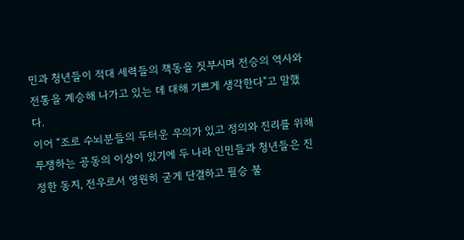민과 청년들이 적대 세력들의 책동을 짓부시며 전승의 역사와 전통을 계승해 나가고 있는 데 대해 기쁘게 생각한다”고 말했다.
이어 “조로 수뇌분들의 두터운 우의가 있고 정의와 진리를 위해 투쟁하는 공동의 이상이 있기에 두 나라 인민들과 청년들은 진정한 동지, 전우로서 영원히 굳게 단결하고 필승 불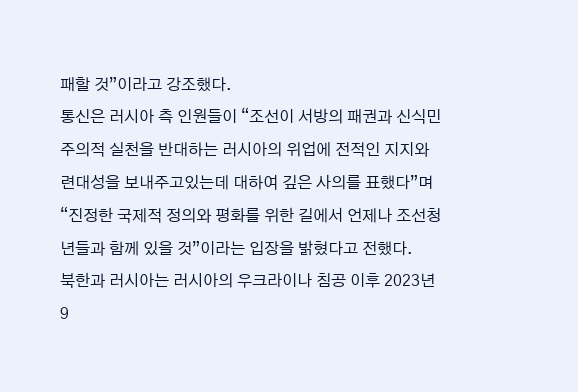패할 것”이라고 강조했다.
통신은 러시아 측 인원들이 “조선이 서방의 패권과 신식민주의적 실천을 반대하는 러시아의 위업에 전적인 지지와 련대성을 보내주고있는데 대하여 깊은 사의를 표했다”며 “진정한 국제적 정의와 평화를 위한 길에서 언제나 조선청년들과 함께 있을 것”이라는 입장을 밝혔다고 전했다.
북한과 러시아는 러시아의 우크라이나 침공 이후 2023년 9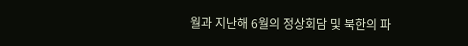월과 지난해 6월의 정상회담 및 북한의 파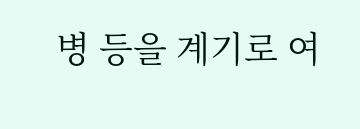병 등을 계기로 여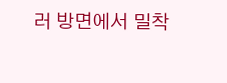러 방면에서 밀착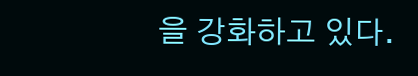을 강화하고 있다.